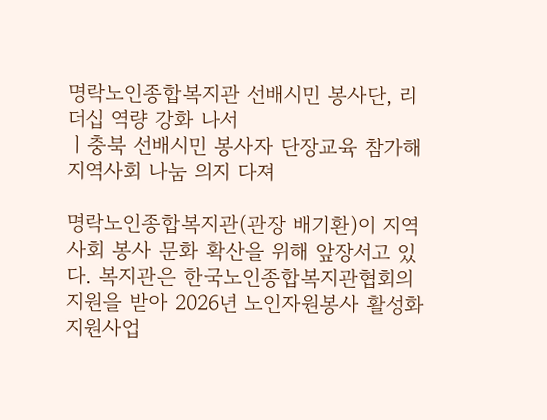명락노인종합복지관 선배시민 봉사단, 리더십 역량 강화 나서
ㅣ충북 선배시민 봉사자 단장교육 참가해 지역사회 나눔 의지 다져

명락노인종합복지관(관장 배기환)이 지역사회 봉사 문화 확산을 위해 앞장서고 있다. 복지관은 한국노인종합복지관협회의 지원을 받아 2026년 노인자원봉사 활성화 지원사업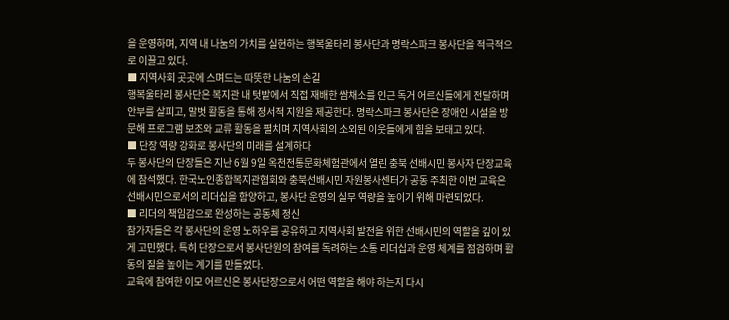을 운영하며, 지역 내 나눔의 가치를 실현하는 행복울타리 봉사단과 명락스파크 봉사단을 적극적으로 이끌고 있다.
■ 지역사회 곳곳에 스며드는 따뜻한 나눔의 손길
행복울타리 봉사단은 복지관 내 텃밭에서 직접 재배한 쌈채소를 인근 독거 어르신들에게 전달하며 안부를 살피고, 말벗 활동을 통해 정서적 지원을 제공한다. 명락스파크 봉사단은 장애인 시설을 방문해 프로그램 보조와 교류 활동을 펼치며 지역사회의 소외된 이웃들에게 힘을 보태고 있다.
■ 단장 역량 강화로 봉사단의 미래를 설계하다
두 봉사단의 단장들은 지난 6월 9일 옥천전통문화체험관에서 열린 충북 선배시민 봉사자 단장교육에 참석했다. 한국노인종합복지관협회와 충북선배시민 자원봉사센터가 공동 주최한 이번 교육은 선배시민으로서의 리더십을 함양하고, 봉사단 운영의 실무 역량을 높이기 위해 마련되었다.
■ 리더의 책임감으로 완성하는 공동체 정신
참가자들은 각 봉사단의 운영 노하우를 공유하고 지역사회 발전을 위한 선배시민의 역할을 깊이 있게 고민했다. 특히 단장으로서 봉사단원의 참여를 독려하는 소통 리더십과 운영 체계를 점검하며 활동의 질을 높이는 계기를 만들었다.
교육에 참여한 이모 어르신은 봉사단장으로서 어떤 역할을 해야 하는지 다시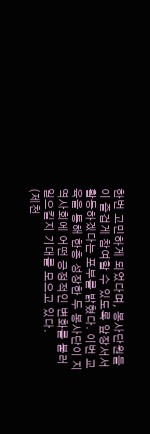한번 고민하게 되었다며, 봉사단원들이 즐겁게 참여할 수 있도록 앞장서서 활동하겠다는 포부를 밝혔다. 이번 교육을 통해 한층 성장한 두 봉사단이 지역사회에 어떤 긍정적인 변화를 불러일으킬지 기대를 모으고 있다.
(제천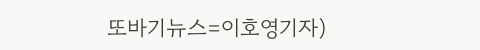또바기뉴스=이호영기자)